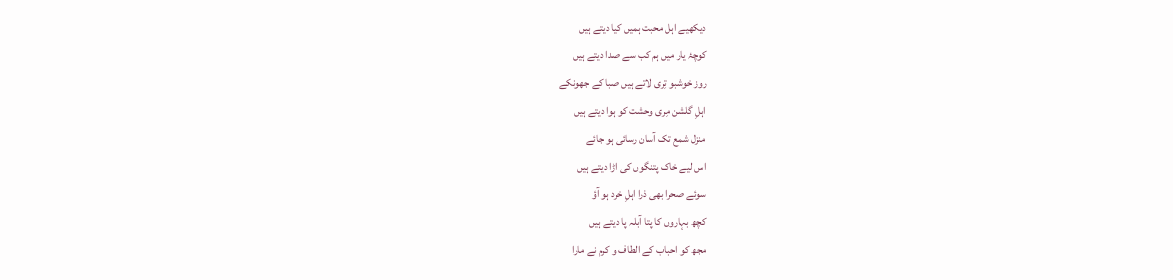دیکھیے اہل محبت ہمیں کیا دیتے ہیں
کوچۂ یار میں ہم کب سے صدا دیتے ہیں
روز خوشبو تِری لاتے ہیں صبا کے جھونکے
اہلِ گلشن مِری وحشت کو ہوا دیتے ہیں
منزل شمع تک آسان رسائی ہو جائے
اس لیے خاک پتنگوں کی اڑا دیتے ہیں
سوئے صحرا بھی ذرا اہلِ خرد ہو آؤ
کچھ بہاروں کا پتا آبلہ پا دیتے ہیں
مجھ کو احباب کے الطاف و کرم نے مارا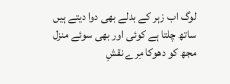لوگ اب زہر کے بدلے بھی دوا دیتے ہیں
ساتھ چلتا ہے کوئی اور بھی سوئے منزل
مجھ کو دھوکا مِرے نقشِ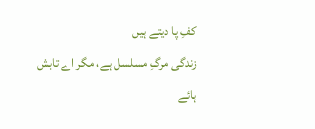کفِ پا دیتے ہیں
زندگی مرگِ مسلسل ہے، مگر اے تابش
ہائے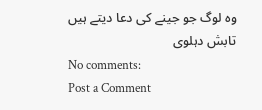وہ لوگ جو جینے کی دعا دیتے ہیں
تابش دہلوی
No comments:
Post a Comment